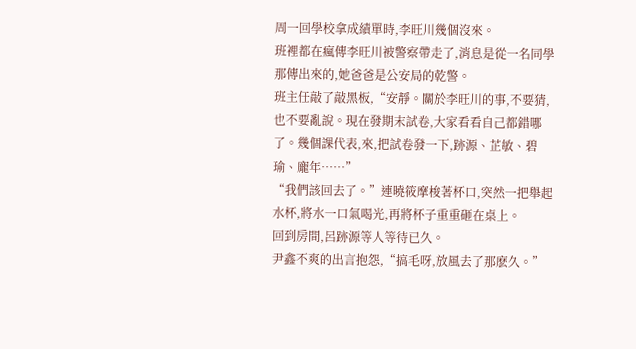周一回學校拿成績單時,李旺川幾個沒來。
班裡都在瘋傳李旺川被警察帶走了,消息是從一名同學那傳出來的,她爸爸是公安局的乾警。
班主任敲了敲黑板,“安靜。關於李旺川的事,不要猜,也不要亂說。現在發期末試卷,大家看看自己都錯哪了。幾個課代表,來,把試卷發一下,跡源、芷敏、碧瑜、龐年……”
“我們該回去了。”連曉筱摩梭著杯口,突然一把舉起水杯,將水一口氣喝光,再將杯子重重砸在桌上。
回到房間,呂跡源等人等待已久。
尹鑫不爽的出言抱怨,“搞毛呀,放風去了那麽久。”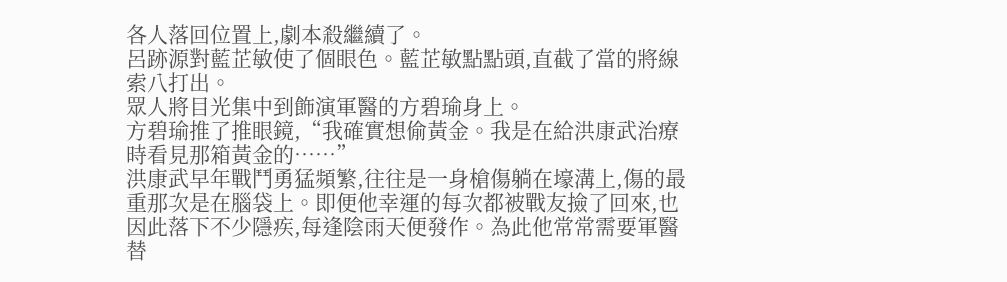各人落回位置上,劇本殺繼續了。
呂跡源對藍芷敏使了個眼色。藍芷敏點點頭,直截了當的將線索八打出。
眾人將目光集中到飾演軍醫的方碧瑜身上。
方碧瑜推了推眼鏡,“我確實想偷黃金。我是在給洪康武治療時看見那箱黃金的……”
洪康武早年戰鬥勇猛頻繁,往往是一身槍傷躺在壕溝上,傷的最重那次是在腦袋上。即便他幸運的每次都被戰友撿了回來,也因此落下不少隱疾,每逢陰雨天便發作。為此他常常需要軍醫替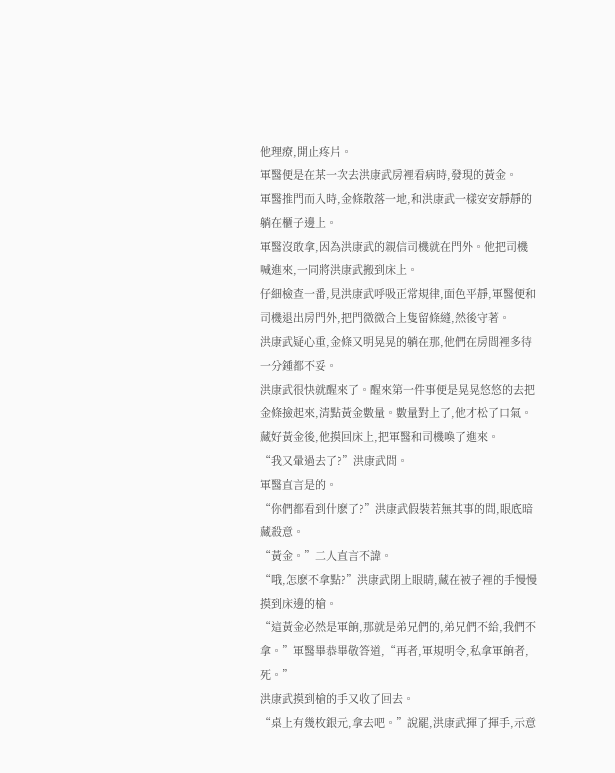他理療,開止疼片。
軍醫便是在某一次去洪康武房裡看病時,發現的黃金。
軍醫推門而入時,金條散落一地,和洪康武一樣安安靜靜的躺在櫃子邊上。
軍醫沒敢拿,因為洪康武的親信司機就在門外。他把司機喊進來,一同將洪康武搬到床上。
仔細檢查一番,見洪康武呼吸正常規律,面色平靜,軍醫便和司機退出房門外,把門微微合上隻留條縫,然後守著。
洪康武疑心重,金條又明晃晃的躺在那,他們在房間裡多待一分鍾都不妥。
洪康武很快就醒來了。醒來第一件事便是晃晃悠悠的去把金條撿起來,清點黃金數量。數量對上了,他才松了口氣。藏好黃金後,他摸回床上,把軍醫和司機喚了進來。
“我又暈過去了?”洪康武問。
軍醫直言是的。
“你們都看到什麽了?”洪康武假裝若無其事的問,眼底暗藏殺意。
“黃金。”二人直言不諱。
“哦,怎麽不拿點?”洪康武閉上眼睛,藏在被子裡的手慢慢摸到床邊的槍。
“這黃金必然是軍餉,那就是弟兄們的,弟兄們不給,我們不拿。”軍醫畢恭畢敬答道,“再者,軍規明令,私拿軍餉者,死。”
洪康武摸到槍的手又收了回去。
“桌上有幾枚銀元,拿去吧。”說罷,洪康武揮了揮手,示意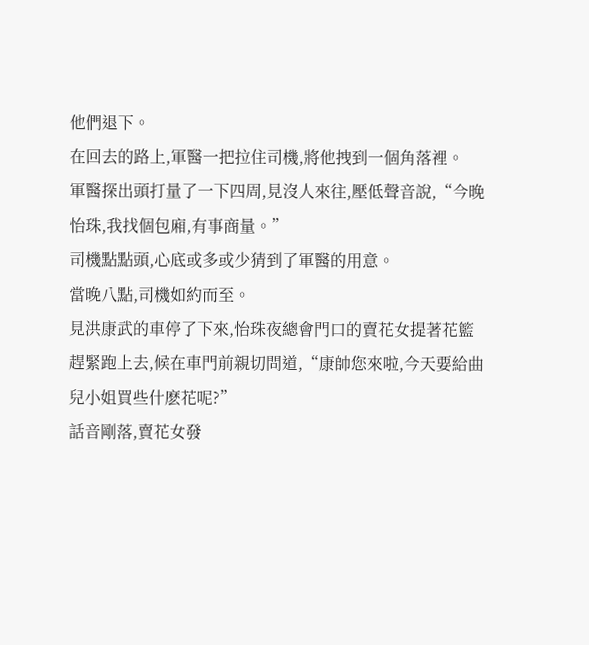他們退下。
在回去的路上,軍醫一把拉住司機,將他拽到一個角落裡。
軍醫探出頭打量了一下四周,見沒人來往,壓低聲音說,“今晚怡珠,我找個包廂,有事商量。”
司機點點頭,心底或多或少猜到了軍醫的用意。
當晚八點,司機如約而至。
見洪康武的車停了下來,怡珠夜總會門口的賣花女提著花籃趕緊跑上去,候在車門前親切問道,“康帥您來啦,今天要給曲兒小姐買些什麽花呢?”
話音剛落,賣花女發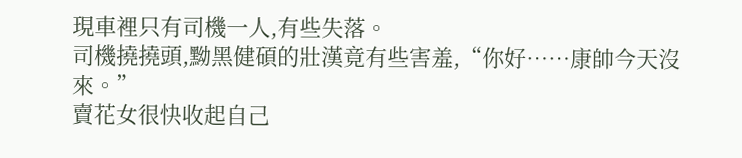現車裡只有司機一人,有些失落。
司機撓撓頭,黝黑健碩的壯漢竟有些害羞,“你好……康帥今天沒來。”
賣花女很快收起自己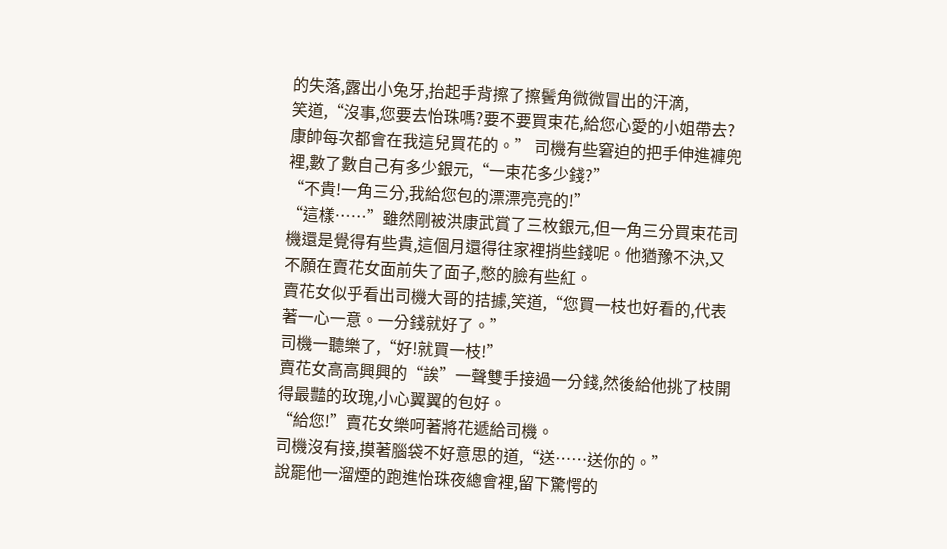的失落,露出小兔牙,抬起手背擦了擦鬢角微微冒出的汗滴,
笑道,“沒事,您要去怡珠嗎?要不要買束花,給您心愛的小姐帶去?康帥每次都會在我這兒買花的。” 司機有些窘迫的把手伸進褲兜裡,數了數自己有多少銀元,“一束花多少錢?”
“不貴!一角三分,我給您包的漂漂亮亮的!”
“這樣……”雖然剛被洪康武賞了三枚銀元,但一角三分買束花司機還是覺得有些貴,這個月還得往家裡捎些錢呢。他猶豫不決,又不願在賣花女面前失了面子,憋的臉有些紅。
賣花女似乎看出司機大哥的拮據,笑道,“您買一枝也好看的,代表著一心一意。一分錢就好了。”
司機一聽樂了,“好!就買一枝!”
賣花女高高興興的“誒”一聲雙手接過一分錢,然後給他挑了枝開得最豔的玫瑰,小心翼翼的包好。
“給您!”賣花女樂呵著將花遞給司機。
司機沒有接,摸著腦袋不好意思的道,“送……送你的。”
說罷他一溜煙的跑進怡珠夜總會裡,留下驚愕的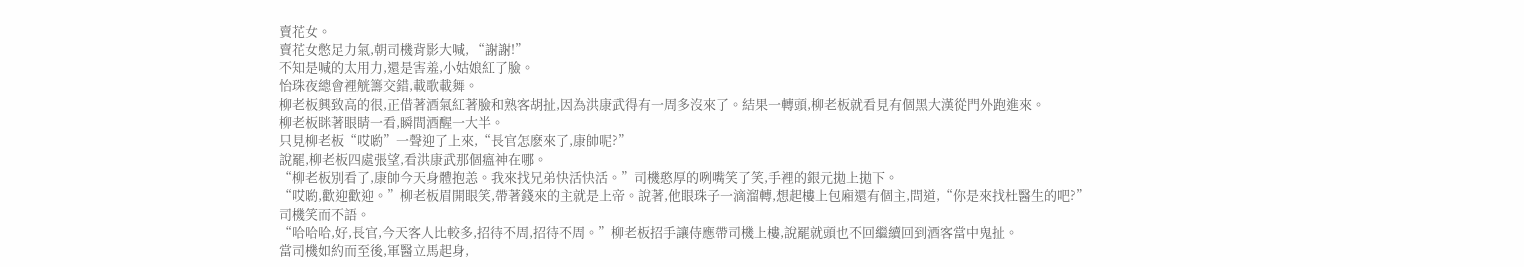賣花女。
賣花女憋足力氣,朝司機背影大喊, “謝謝!”
不知是喊的太用力,還是害羞,小姑娘紅了臉。
怡珠夜總會裡觥籌交錯,載歌載舞。
柳老板興致高的很,正借著酒氣紅著臉和熟客胡扯,因為洪康武得有一周多沒來了。結果一轉頭,柳老板就看見有個黑大漢從門外跑進來。
柳老板眯著眼睛一看,瞬間酒醒一大半。
只見柳老板“哎喲”一聲迎了上來,“長官怎麽來了,康帥呢?”
說罷,柳老板四處張望,看洪康武那個瘟神在哪。
“柳老板別看了,康帥今天身體抱恙。我來找兄弟快活快活。”司機憨厚的咧嘴笑了笑,手裡的銀元拋上拋下。
“哎喲,歡迎歡迎。”柳老板眉開眼笑,帶著錢來的主就是上帝。說著,他眼珠子一滴溜轉,想起樓上包廂還有個主,問道,“你是來找杜醫生的吧?”
司機笑而不語。
“哈哈哈,好,長官,今天客人比較多,招待不周,招待不周。”柳老板招手讓侍應帶司機上樓,說罷就頭也不回繼續回到酒客當中鬼扯。
當司機如約而至後,軍醫立馬起身,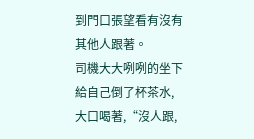到門口張望看有沒有其他人跟著。
司機大大咧咧的坐下給自己倒了杯茶水,大口喝著,“沒人跟,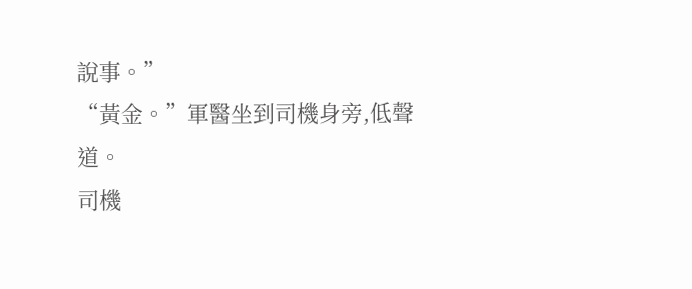說事。”
“黃金。”軍醫坐到司機身旁,低聲道。
司機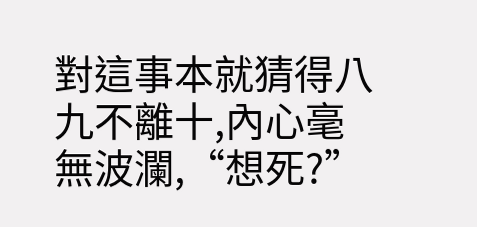對這事本就猜得八九不離十,內心毫無波瀾,“想死?”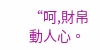“呵,財帛動人心。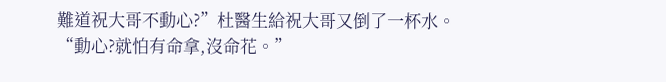難道祝大哥不動心?”杜醫生給祝大哥又倒了一杯水。
“動心?就怕有命拿,沒命花。”